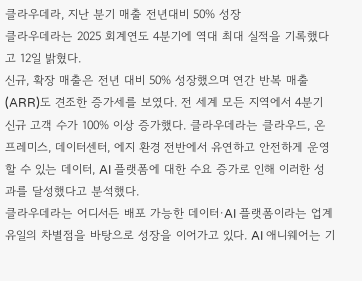클라우데라, 지난 분기 매출 전년대비 50% 성장
클라우데라는 2025 회계연도 4분기에 역대 최대 실적을 기록했다고 12일 밝혔다.
신규, 확장 매출은 전년 대비 50% 성장했으며 연간 반복 매출(ARR)도 견조한 증가세를 보였다. 전 세계 모든 지역에서 4분기 신규 고객 수가 100% 이상 증가했다. 클라우데라는 클라우드, 온프레미스, 데이터센터, 에지 환경 전반에서 유연하고 안전하게 운영할 수 있는 데이터, AI 플랫폼에 대한 수요 증가로 인해 이러한 성과를 달성했다고 분석했다.
클라우데라는 어디서든 배포 가능한 데이터·AI 플랫폼이라는 업계 유일의 차별점을 바탕으로 성장을 이어가고 있다. AI 애니웨어는 기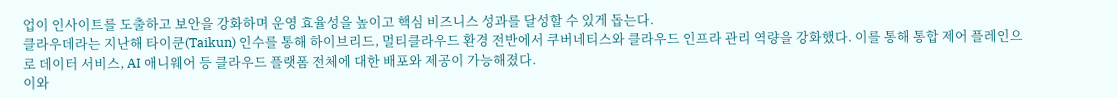업이 인사이트를 도출하고 보안을 강화하며 운영 효율성을 높이고 핵심 비즈니스 성과를 달성할 수 있게 돕는다.
클라우데라는 지난해 타이쿤(Taikun) 인수를 통해 하이브리드, 멀티클라우드 환경 전반에서 쿠버네티스와 클라우드 인프라 관리 역량을 강화했다. 이를 통해 통합 제어 플레인으로 데이터 서비스, AI 애니웨어 등 클라우드 플랫폼 전체에 대한 배포와 제공이 가능해졌다.
이와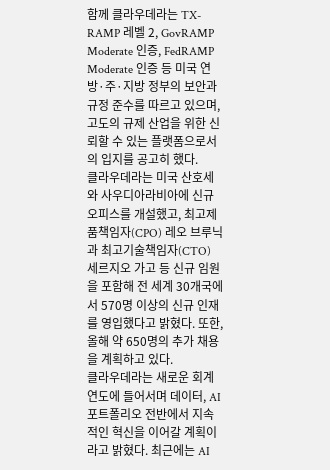함께 클라우데라는 TX-RAMP 레벨 2, GovRAMP Moderate 인증, FedRAMP Moderate 인증 등 미국 연방·주·지방 정부의 보안과 규정 준수를 따르고 있으며, 고도의 규제 산업을 위한 신뢰할 수 있는 플랫폼으로서의 입지를 공고히 했다.
클라우데라는 미국 산호세와 사우디아라비아에 신규 오피스를 개설했고, 최고제품책임자(CPO) 레오 브루닉과 최고기술책임자(CTO) 세르지오 가고 등 신규 임원을 포함해 전 세계 30개국에서 570명 이상의 신규 인재를 영입했다고 밝혔다. 또한, 올해 약 650명의 추가 채용을 계획하고 있다.
클라우데라는 새로운 회계연도에 들어서며 데이터, AI 포트폴리오 전반에서 지속적인 혁신을 이어갈 계획이라고 밝혔다. 최근에는 AI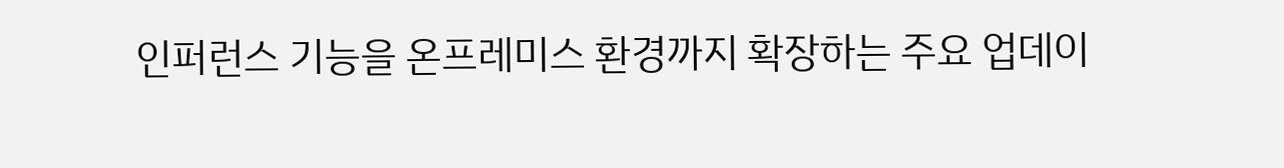인퍼런스 기능을 온프레미스 환경까지 확장하는 주요 업데이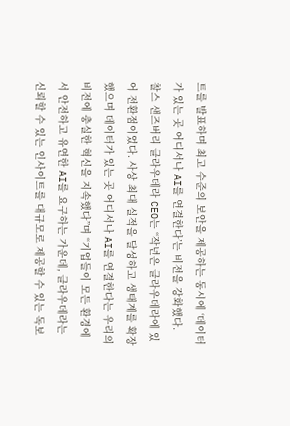트를 발표하며 최고 수준의 보안을 제공하는 동시에 ‘데이터가 있는 곳 어디서나 AI를 연결한다’는 비전을 강화했다.
찰스 샌즈버리 클라우데라 CEO는 “작년은 클라우데라에 있어 전환점이었다. 사상 최대 실적을 달성하고 생태계를 확장했으며 데이터가 있는 곳 어디서나 AI를 연결한다는 우리의 비전에 충실한 혁신을 지속했다”며 “기업들이 모든 환경에서 안전하고 유연한 AI를 요구하는 가운데, 클라우데라는 신뢰할 수 있는 인사이트를 대규모로 제공할 수 있는 독보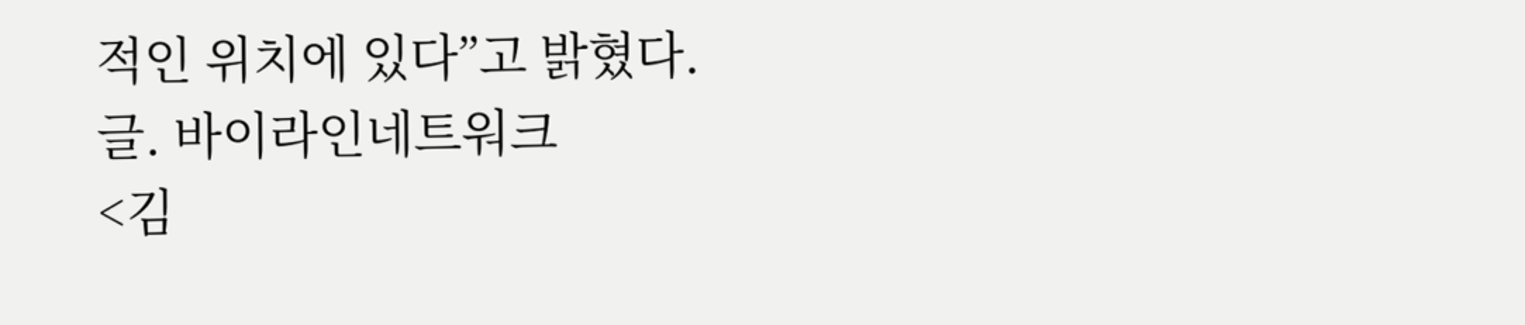적인 위치에 있다”고 밝혔다.
글. 바이라인네트워크
<김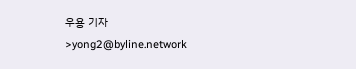우용 기자>yong2@byline.network